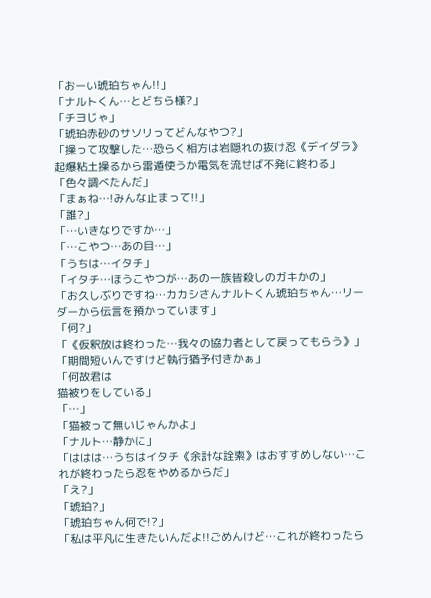「おーい琥珀ちゃん!!」
「ナルトくん…とどちら様?」
「チヨじゃ」
「琥珀赤砂のサソリってどんなやつ?」
「操って攻撃した…恐らく相方は岩隠れの抜け忍《デイダラ》起爆粘土操るから雷遁使うか電気を流せば不発に終わる」
「色々調べたんだ」
「まぁね…!みんな止まって!!」
「誰?」
「…いきなりですか…」
「…こやつ…あの目…」
「うちは…イタチ」
「イタチ…ほうこやつが…あの一族皆殺しのガキかの」
「お久しぶりですね…カカシさんナルトくん琥珀ちゃん…リーダーから伝言を預かっています」
「何?」
「《仮釈放は終わった…我々の協力者として戻ってもらう》」
「期間短いんですけど執行猶予付きかぁ」
「何故君は
猫被りをしている」
「…」
「猫被って無いじゃんかよ」
「ナルト…静かに」
「ははは…うちはイタチ《余計な詮索》はおすすめしない…これが終わったら忍をやめるからだ」
「え?」
「琥珀?」
「琥珀ちゃん何で!?」
「私は平凡に生きたいんだよ!!ごめんけど…これが終わったら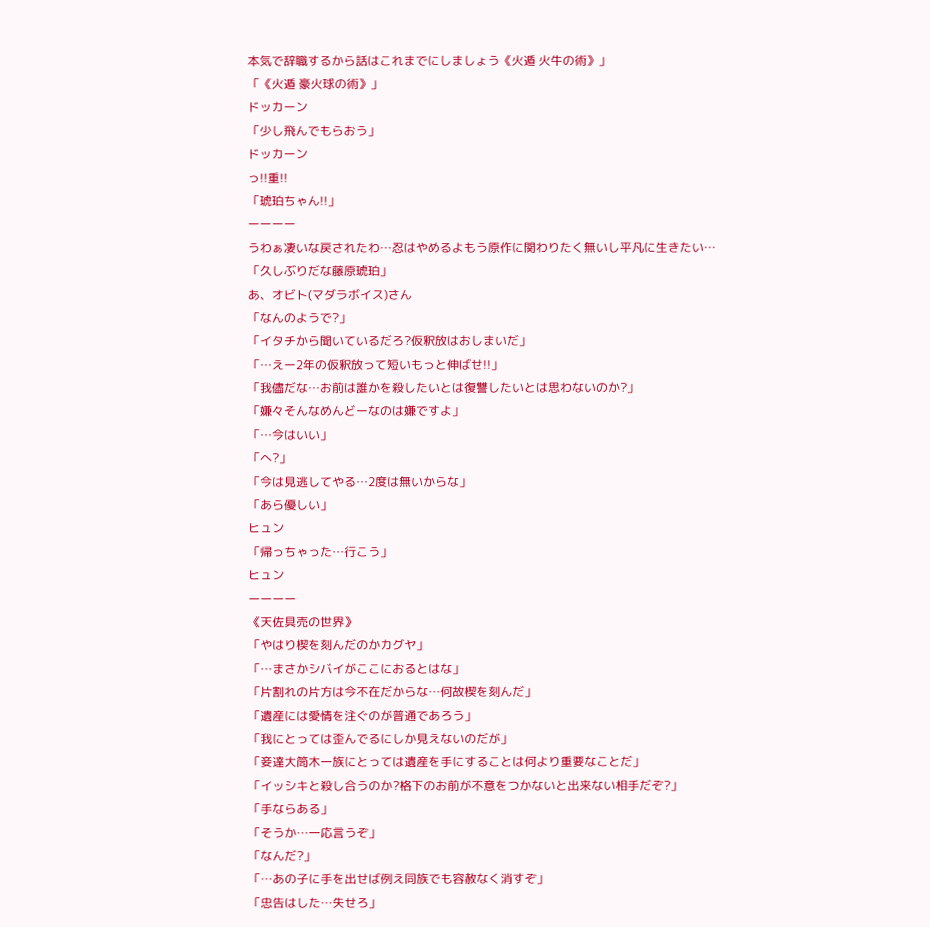本気で辞職するから話はこれまでにしましょう《火遁 火牛の術》」
「《火遁 豪火球の術》」
ドッカーン
「少し飛んでもらおう」
ドッカーン
っ!!重!!
「琥珀ちゃん!!」
ーーーー
うわぁ凄いな戻されたわ…忍はやめるよもう原作に関わりたく無いし平凡に生きたい…
「久しぶりだな藤原琥珀」
あ、オビト(マダラボイス)さん
「なんのようで?」
「イタチから聞いているだろ?仮釈放はおしまいだ」
「…えー2年の仮釈放って短いもっと伸ばせ!!」
「我儘だな…お前は誰かを殺したいとは復讐したいとは思わないのか?」
「嫌々そんなめんどーなのは嫌ですよ」
「…今はいい」
「へ?」
「今は見逃してやる…2度は無いからな」
「あら優しい」
ヒュン
「帰っちゃった…行こう」
ヒュン
ーーーー
《天佐具売の世界》
「やはり楔を刻んだのかカグヤ」
「…まさかシバイがここにおるとはな」
「片割れの片方は今不在だからな…何故楔を刻んだ」
「遺産には愛情を注ぐのが普通であろう」
「我にとっては歪んでるにしか見えないのだが」
「妾達大筒木一族にとっては遺産を手にすることは何より重要なことだ」
「イッシキと殺し合うのか?格下のお前が不意をつかないと出来ない相手だぞ?」
「手ならある」
「そうか…一応言うぞ」
「なんだ?」
「…あの子に手を出せば例え同族でも容赦なく消すぞ」
「忠告はした…失せろ」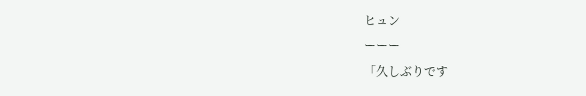ヒュン
ーーー
「久しぶりです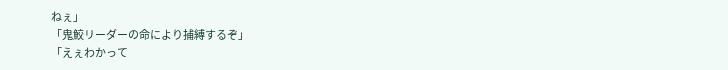ねぇ」
「鬼鮫リーダーの命により捕縛するぞ」
「えぇわかって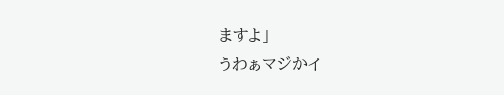ますよ」
うわぁマジかイ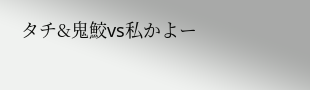タチ&鬼鮫vs私かよー